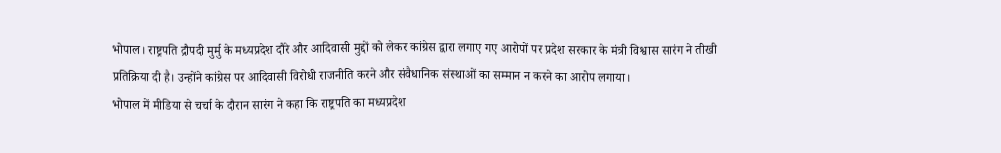भोपाल। राष्ट्रपति द्रौपदी मुर्मु के मध्यप्रदेश दौरे और आदिवासी मुद्दों को लेकर कांग्रेस द्वारा लगाए गए आरोपों पर प्रदेश सरकार के मंत्री विश्वास सारंग ने तीखी प्रतिक्रिया दी है। उन्होंने कांग्रेस पर आदिवासी विरोधी राजनीति करने और संवैधानिक संस्थाओं का सम्मान न करने का आरोप लगाया।
भोपाल में मीडिया से चर्चा के दौरान सारंग ने कहा कि राष्ट्रपति का मध्यप्रदेश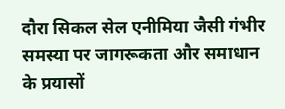दौरा सिकल सेल एनीमिया जैसी गंभीर समस्या पर जागरूकता और समाधान के प्रयासों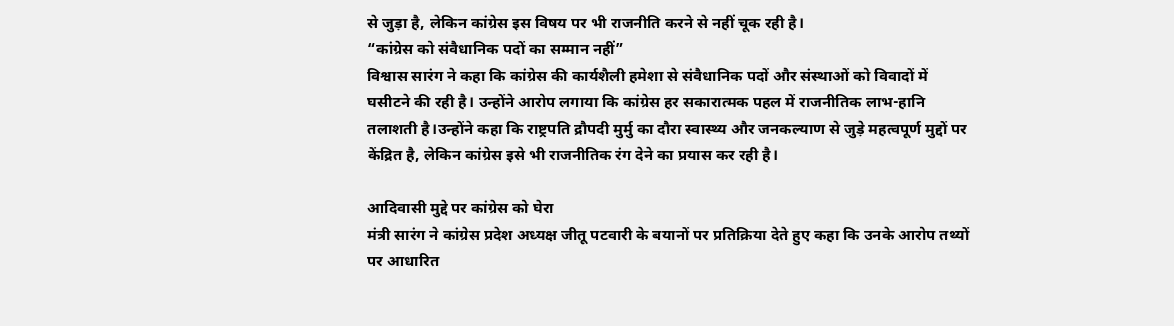से जुड़ा है, लेकिन कांग्रेस इस विषय पर भी राजनीति करने से नहीं चूक रही है।
“कांग्रेस को संवैधानिक पदों का सम्मान नहीं”
विश्वास सारंग ने कहा कि कांग्रेस की कार्यशैली हमेशा से संवैधानिक पदों और संस्थाओं को विवादों में घसीटने की रही है। उन्होंने आरोप लगाया कि कांग्रेस हर सकारात्मक पहल में राजनीतिक लाभ-हानि तलाशती है।उन्होंने कहा कि राष्ट्रपति द्रौपदी मुर्मु का दौरा स्वास्थ्य और जनकल्याण से जुड़े महत्वपूर्ण मुद्दों पर केंद्रित है, लेकिन कांग्रेस इसे भी राजनीतिक रंग देने का प्रयास कर रही है।

आदिवासी मुद्दे पर कांग्रेस को घेरा
मंत्री सारंग ने कांग्रेस प्रदेश अध्यक्ष जीतू पटवारी के बयानों पर प्रतिक्रिया देते हुए कहा कि उनके आरोप तथ्यों पर आधारित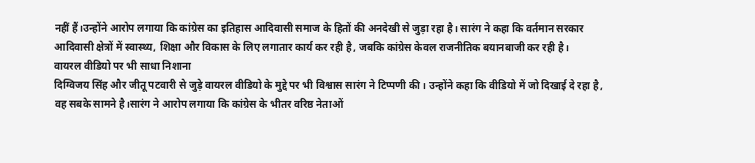नहीं हैं।उन्होंने आरोप लगाया कि कांग्रेस का इतिहास आदिवासी समाज के हितों की अनदेखी से जुड़ा रहा है। सारंग ने कहा कि वर्तमान सरकार आदिवासी क्षेत्रों में स्वास्थ्य, शिक्षा और विकास के लिए लगातार कार्य कर रही है, जबकि कांग्रेस केवल राजनीतिक बयानबाजी कर रही है।
वायरल वीडियो पर भी साधा निशाना
दिग्विजय सिंह और जीतू पटवारी से जुड़े वायरल वीडियो के मुद्दे पर भी विश्वास सारंग ने टिप्पणी की। उन्होंने कहा कि वीडियो में जो दिखाई दे रहा है, वह सबके सामने है।सारंग ने आरोप लगाया कि कांग्रेस के भीतर वरिष्ठ नेताओं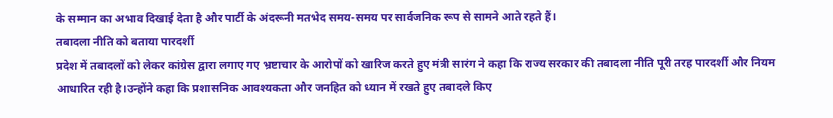के सम्मान का अभाव दिखाई देता है और पार्टी के अंदरूनी मतभेद समय-समय पर सार्वजनिक रूप से सामने आते रहते हैं।
तबादला नीति को बताया पारदर्शी
प्रदेश में तबादलों को लेकर कांग्रेस द्वारा लगाए गए भ्रष्टाचार के आरोपों को खारिज करते हुए मंत्री सारंग ने कहा कि राज्य सरकार की तबादला नीति पूरी तरह पारदर्शी और नियम आधारित रही है।उन्होंने कहा कि प्रशासनिक आवश्यकता और जनहित को ध्यान में रखते हुए तबादले किए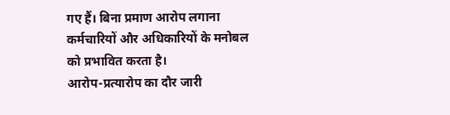गए हैं। बिना प्रमाण आरोप लगाना कर्मचारियों और अधिकारियों के मनोबल को प्रभावित करता है।
आरोप-प्रत्यारोप का दौर जारी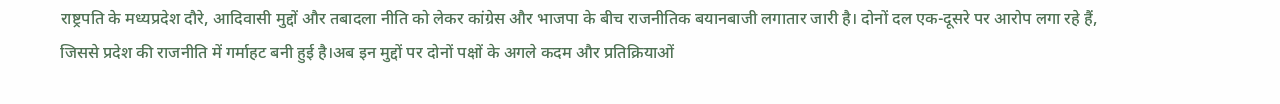राष्ट्रपति के मध्यप्रदेश दौरे, आदिवासी मुद्दों और तबादला नीति को लेकर कांग्रेस और भाजपा के बीच राजनीतिक बयानबाजी लगातार जारी है। दोनों दल एक-दूसरे पर आरोप लगा रहे हैं, जिससे प्रदेश की राजनीति में गर्माहट बनी हुई है।अब इन मुद्दों पर दोनों पक्षों के अगले कदम और प्रतिक्रियाओं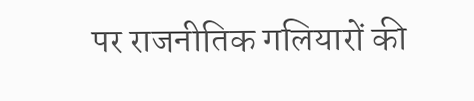पर राजनीतिक गलियारों की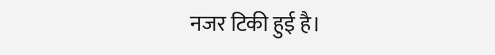नजर टिकी हुई है।